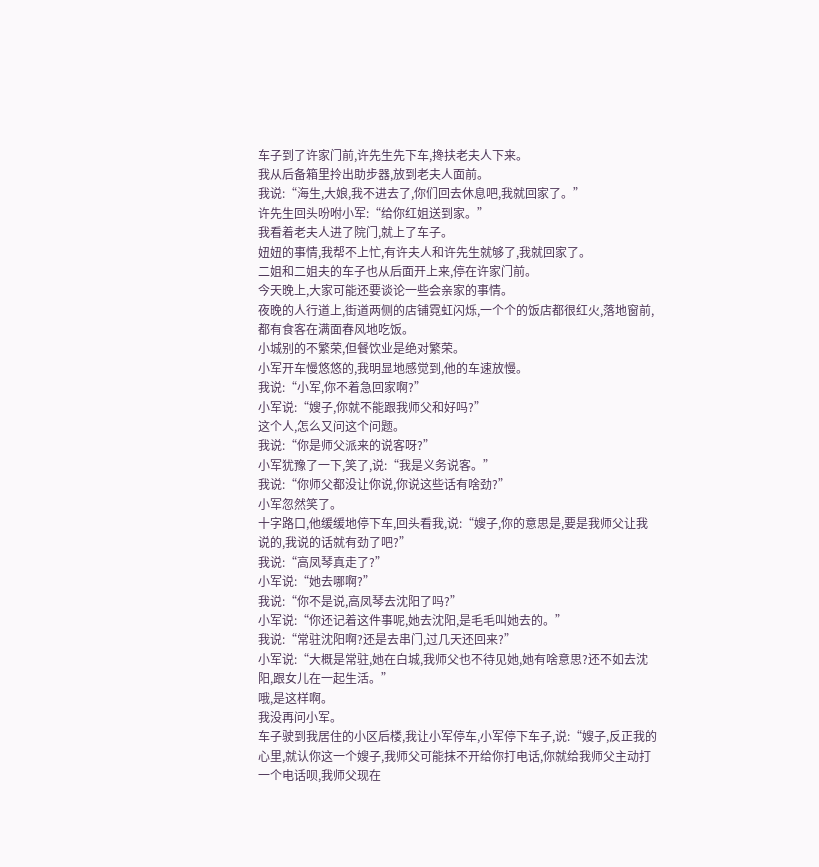车子到了许家门前,许先生先下车,搀扶老夫人下来。
我从后备箱里拎出助步器,放到老夫人面前。
我说:“海生,大娘,我不进去了,你们回去休息吧,我就回家了。”
许先生回头吩咐小军:“给你红姐送到家。”
我看着老夫人进了院门,就上了车子。
妞妞的事情,我帮不上忙,有许夫人和许先生就够了,我就回家了。
二姐和二姐夫的车子也从后面开上来,停在许家门前。
今天晚上,大家可能还要谈论一些会亲家的事情。
夜晚的人行道上,街道两侧的店铺霓虹闪烁,一个个的饭店都很红火,落地窗前,都有食客在满面春风地吃饭。
小城别的不繁荣,但餐饮业是绝对繁荣。
小军开车慢悠悠的,我明显地感觉到,他的车速放慢。
我说:“小军,你不着急回家啊?”
小军说:“嫂子,你就不能跟我师父和好吗?”
这个人,怎么又问这个问题。
我说:“你是师父派来的说客呀?”
小军犹豫了一下,笑了,说:“我是义务说客。”
我说:“你师父都没让你说,你说这些话有啥劲?”
小军忽然笑了。
十字路口,他缓缓地停下车,回头看我,说:“嫂子,你的意思是,要是我师父让我说的,我说的话就有劲了吧?”
我说:“高凤琴真走了?”
小军说:“她去哪啊?”
我说:“你不是说,高凤琴去沈阳了吗?”
小军说:“你还记着这件事呢,她去沈阳,是毛毛叫她去的。”
我说:“常驻沈阳啊?还是去串门,过几天还回来?”
小军说:“大概是常驻,她在白城,我师父也不待见她,她有啥意思?还不如去沈阳,跟女儿在一起生活。”
哦,是这样啊。
我没再问小军。
车子驶到我居住的小区后楼,我让小军停车,小军停下车子,说:“嫂子,反正我的心里,就认你这一个嫂子,我师父可能抹不开给你打电话,你就给我师父主动打一个电话呗,我师父现在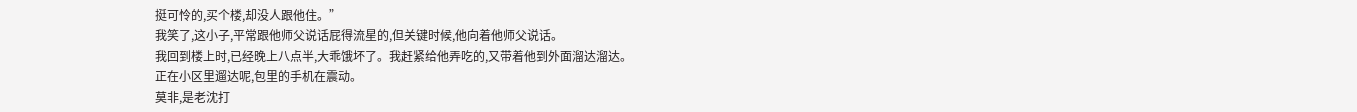挺可怜的,买个楼,却没人跟他住。”
我笑了,这小子,平常跟他师父说话屁得流星的,但关键时候,他向着他师父说话。
我回到楼上时,已经晚上八点半,大乖饿坏了。我赶紧给他弄吃的,又带着他到外面溜达溜达。
正在小区里遛达呢,包里的手机在震动。
莫非,是老沈打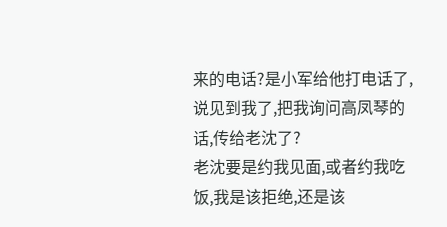来的电话?是小军给他打电话了,说见到我了,把我询问高凤琴的话,传给老沈了?
老沈要是约我见面,或者约我吃饭,我是该拒绝,还是该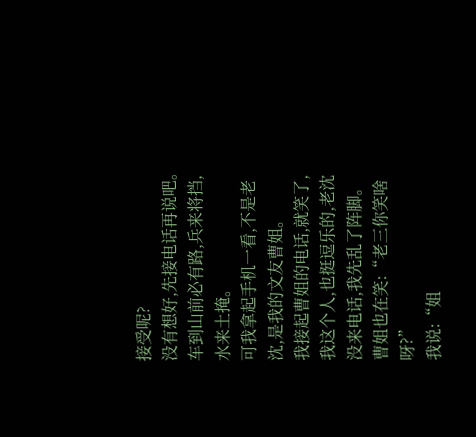接受呢?
没有想好,先接电话再说吧。
车到山前必有路,兵来将挡,水来土掩。
可我拿起手机一看,不是老沈,是我的文友曹姐。
我接起曹姐的电话,就笑了,我这个人,也挺逗乐的,老沈没来电话,我先乱了阵脚。
曹姐也在笑:“老三你笑啥呀?”
我说:“姐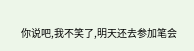你说吧,我不笑了,明天还去参加笔会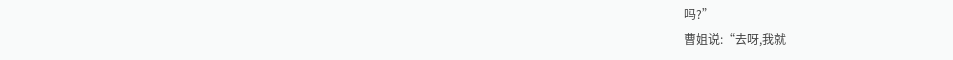吗?”
曹姐说:“去呀,我就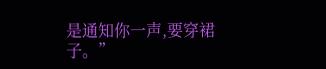是通知你一声,要穿裙子。”